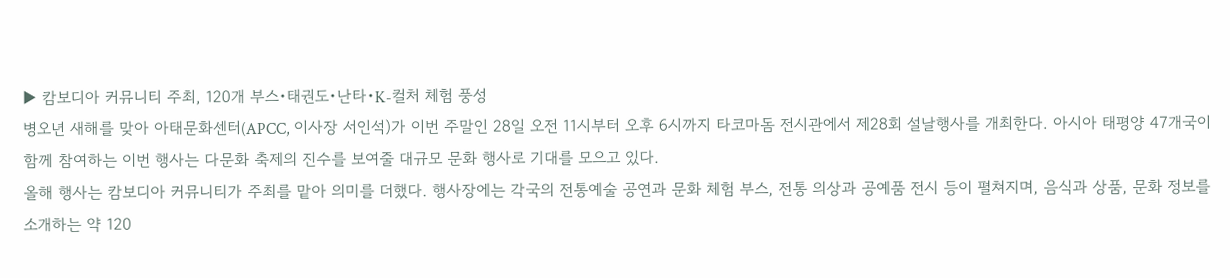▶ 캄보디아 커뮤니티 주최, 120개 부스•태권도•난타•K-컬처 체험 풍성
병오년 새해를 맞아 아태문화센터(APCC, 이사장 서인석)가 이번 주말인 28일 오전 11시부터 오후 6시까지 타코마돔 전시관에서 제28회 설날행사를 개최한다. 아시아 태평양 47개국이 함께 참여하는 이번 행사는 다문화 축제의 진수를 보여줄 대규모 문화 행사로 기대를 모으고 있다.
올해 행사는 캄보디아 커뮤니티가 주최를 맡아 의미를 더했다. 행사장에는 각국의 전통예술 공연과 문화 체험 부스, 전통 의상과 공예품 전시 등이 펼쳐지며, 음식과 상품, 문화 정보를 소개하는 약 120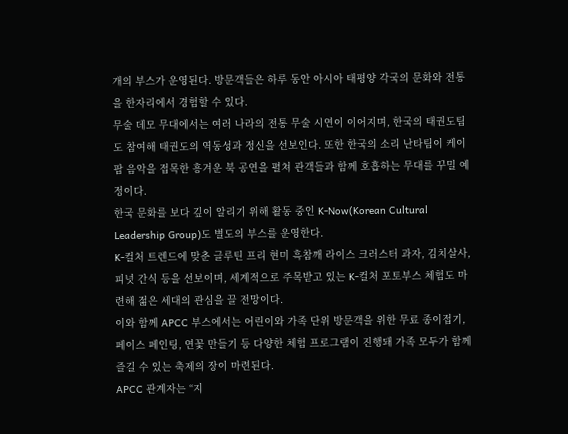개의 부스가 운영된다. 방문객들은 하루 동안 아시아 태평양 각국의 문화와 전통을 한자리에서 경험할 수 있다.
무술 데모 무대에서는 여러 나라의 전통 무술 시연이 이어지며, 한국의 태권도팀도 참여해 태권도의 역동성과 정신을 선보인다. 또한 한국의 소리 난타팀이 케이팝 음악을 접목한 흥겨운 북 공연을 펼쳐 관객들과 함께 호흡하는 무대를 꾸밀 예정이다.
한국 문화를 보다 깊이 알리기 위해 활동 중인 K-Now(Korean Cultural Leadership Group)도 별도의 부스를 운영한다.
K-컬처 트렌드에 맞춘 글루틴 프리 현미 흑참깨 라이스 크러스터 과자, 김치살사, 피넛 간식 등을 선보이며, 세계적으로 주목받고 있는 K-컬처 포토부스 체험도 마련해 젊은 세대의 관심을 끌 전망이다.
이와 함께 APCC 부스에서는 어린이와 가족 단위 방문객을 위한 무료 종이접기, 페이스 페인팅, 연꽃 만들기 등 다양한 체험 프로그램이 진행돼 가족 모두가 함께 즐길 수 있는 축제의 장이 마련된다.
APCC 관계자는 “지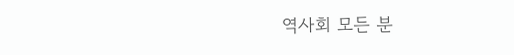역사회 모든 분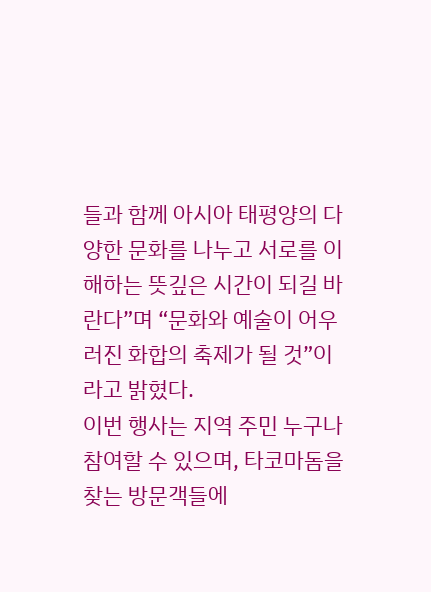들과 함께 아시아 태평양의 다양한 문화를 나누고 서로를 이해하는 뜻깊은 시간이 되길 바란다”며 “문화와 예술이 어우러진 화합의 축제가 될 것”이라고 밝혔다.
이번 행사는 지역 주민 누구나 참여할 수 있으며, 타코마돔을 찾는 방문객들에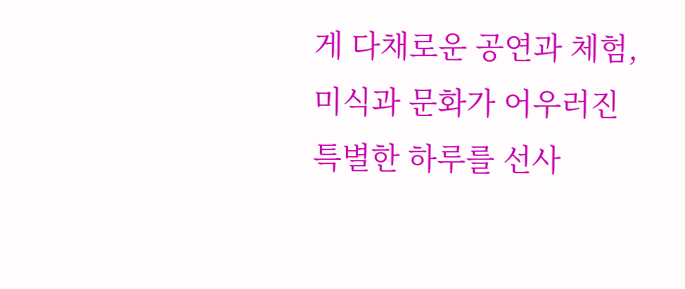게 다채로운 공연과 체험, 미식과 문화가 어우러진 특별한 하루를 선사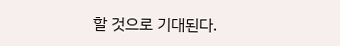할 것으로 기대된다.